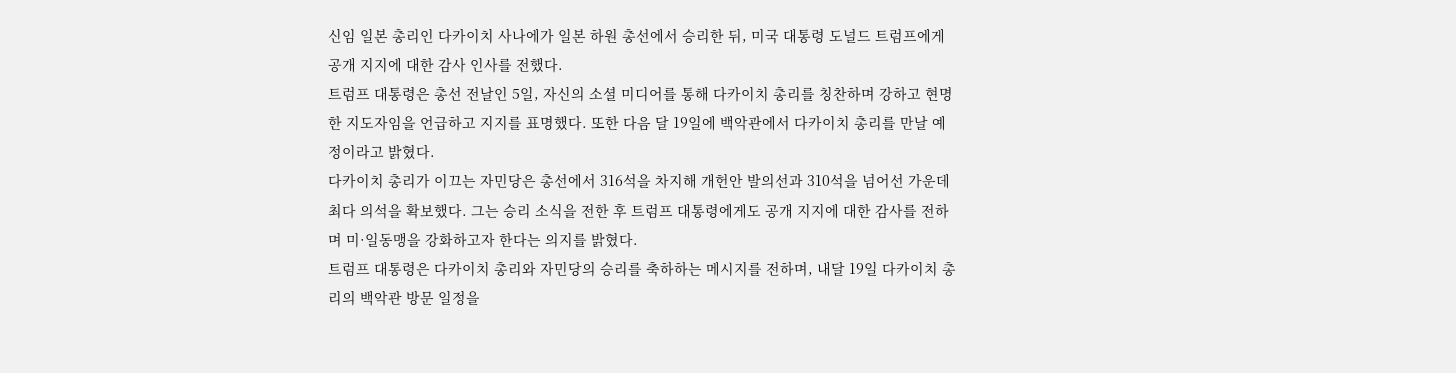신임 일본 총리인 다카이치 사나에가 일본 하원 총선에서 승리한 뒤, 미국 대통령 도널드 트럼프에게 공개 지지에 대한 감사 인사를 전했다.
트럼프 대통령은 총선 전날인 5일, 자신의 소셜 미디어를 통해 다카이치 총리를 칭찬하며 강하고 현명한 지도자임을 언급하고 지지를 표명했다. 또한 다음 달 19일에 백악관에서 다카이치 총리를 만날 예정이라고 밝혔다.
다카이치 총리가 이끄는 자민당은 총선에서 316석을 차지해 개헌안 발의선과 310석을 넘어선 가운데 최다 의석을 확보했다. 그는 승리 소식을 전한 후 트럼프 대통령에게도 공개 지지에 대한 감사를 전하며 미·일동맹을 강화하고자 한다는 의지를 밝혔다.
트럼프 대통령은 다카이치 총리와 자민당의 승리를 축하하는 메시지를 전하며, 내달 19일 다카이치 총리의 백악관 방문 일정을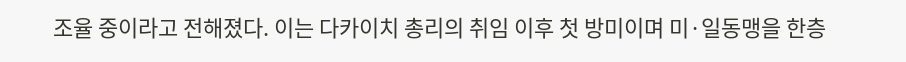조율 중이라고 전해졌다. 이는 다카이치 총리의 취임 이후 첫 방미이며 미·일동맹을 한층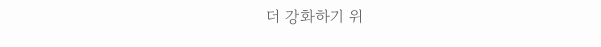더 강화하기 위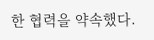한 협력을 약속했다.